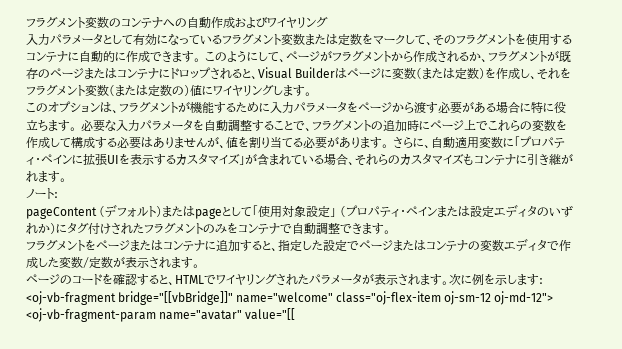フラグメント変数のコンテナへの自動作成およびワイヤリング
入力パラメータとして有効になっているフラグメント変数または定数をマークして、そのフラグメントを使用するコンテナに自動的に作成できます。 このようにして、ページがフラグメントから作成されるか、フラグメントが既存のページまたはコンテナにドロップされると、Visual Builderはページに変数(または定数)を作成し、それをフラグメント変数(または定数の)値にワイヤリングします。
このオプションは、フラグメントが機能するために入力パラメータをページから渡す必要がある場合に特に役立ちます。 必要な入力パラメータを自動調整することで、フラグメントの追加時にページ上でこれらの変数を作成して構成する必要はありませんが、値を割り当てる必要があります。 さらに、自動適用変数に「プロパティ・ペインに拡張UIを表示するカスタマイズ」が含まれている場合、それらのカスタマイズもコンテナに引き継がれます。
ノート:
pageContent (デフォルト)またはpageとして「使用対象設定」 (プロパティ・ペインまたは設定エディタのいずれか)にタグ付けされたフラグメントのみをコンテナで自動調整できます。
フラグメントをページまたはコンテナに追加すると、指定した設定でページまたはコンテナの変数エディタで作成した変数/定数が表示されます。
ページのコードを確認すると、HTMLでワイヤリングされたパラメータが表示されます。次に例を示します:
<oj-vb-fragment bridge="[[vbBridge]]" name="welcome" class="oj-flex-item oj-sm-12 oj-md-12">
<oj-vb-fragment-param name="avatar" value="[[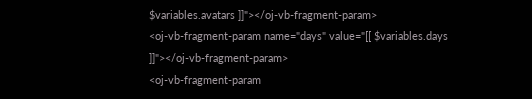$variables.avatars ]]"></oj-vb-fragment-param>
<oj-vb-fragment-param name="days" value="[[ $variables.days ]]"></oj-vb-fragment-param>
<oj-vb-fragment-param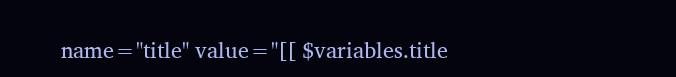name="title" value="[[ $variables.title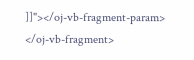]]"></oj-vb-fragment-param>
</oj-vb-fragment>